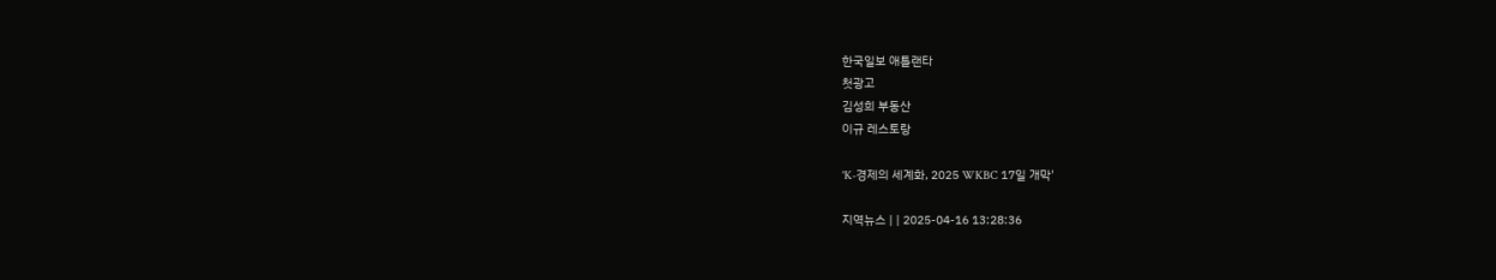한국일보 애틀랜타
첫광고
김성희 부동산
이규 레스토랑

'K-경제의 세계화, 2025 WKBC 17일 개막'

지역뉴스 | | 2025-04-16 13:28:36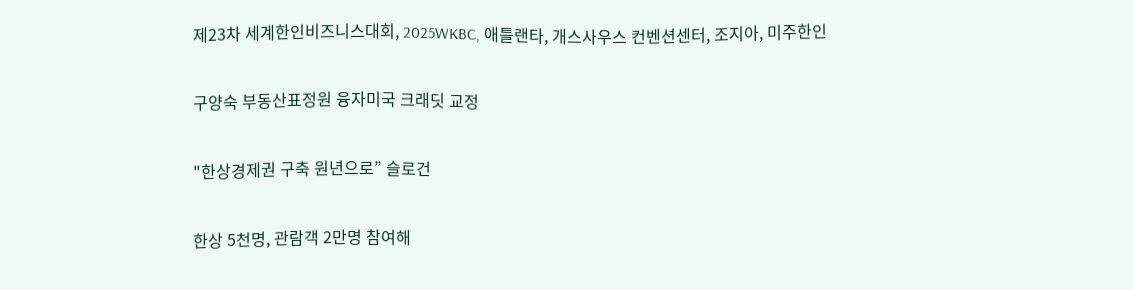제23차 세계한인비즈니스대회, 2025WKBC, 애틀랜타, 개스사우스 컨벤션센터, 조지아, 미주한인

구양숙 부동산표정원 융자미국 크래딧 교정

"한상경제권 구축 원년으로” 슬로건

한상 5천명, 관람객 2만명 참여해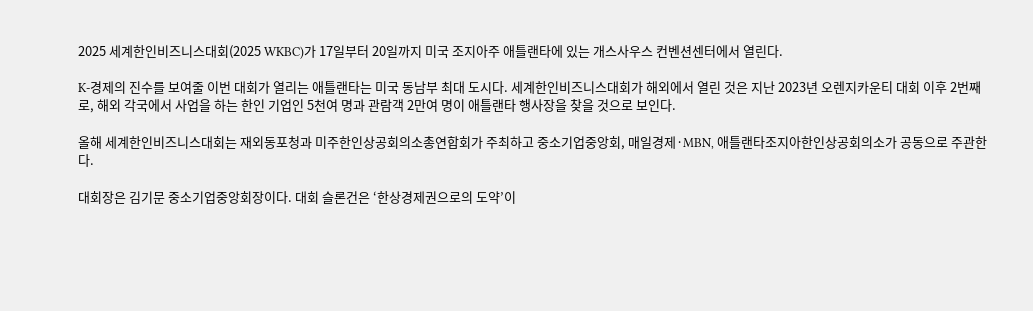2025 세계한인비즈니스대회(2025 WKBC)가 17일부터 20일까지 미국 조지아주 애틀랜타에 있는 개스사우스 컨벤션센터에서 열린다.

K-경제의 진수를 보여줄 이번 대회가 열리는 애틀랜타는 미국 동남부 최대 도시다. 세계한인비즈니스대회가 해외에서 열린 것은 지난 2023년 오렌지카운티 대회 이후 2번째로, 해외 각국에서 사업을 하는 한인 기업인 5천여 명과 관람객 2만여 명이 애틀랜타 행사장을 찾을 것으로 보인다.

올해 세계한인비즈니스대회는 재외동포청과 미주한인상공회의소총연합회가 주최하고 중소기업중앙회, 매일경제·MBN, 애틀랜타조지아한인상공회의소가 공동으로 주관한다.

대회장은 김기문 중소기업중앙회장이다. 대회 슬론건은 ‘한상경제권으로의 도약’이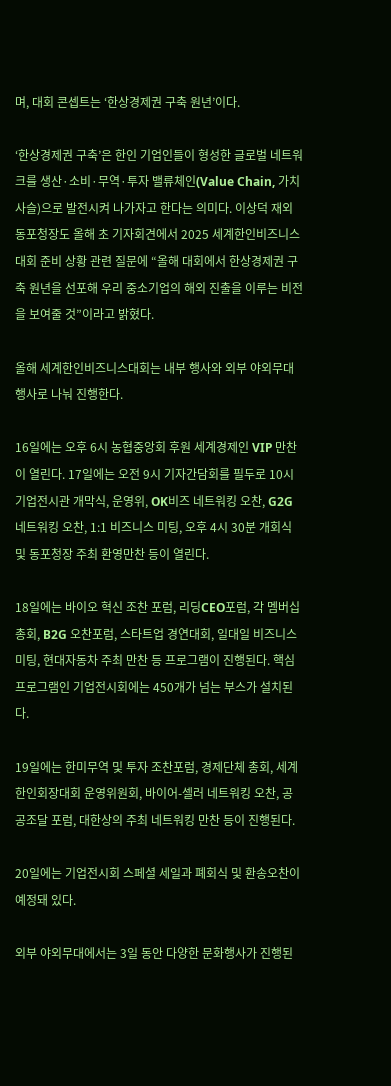며, 대회 콘셉트는 ‘한상경제권 구축 원년’이다.

‘한상경제권 구축’은 한인 기업인들이 형성한 글로벌 네트워크를 생산·소비·무역·투자 밸류체인(Value Chain, 가치사슬)으로 발전시켜 나가자고 한다는 의미다. 이상덕 재외동포청장도 올해 초 기자회견에서 2025 세계한인비즈니스대회 준비 상황 관련 질문에 “올해 대회에서 한상경제권 구축 원년을 선포해 우리 중소기업의 해외 진출을 이루는 비전을 보여줄 것”이라고 밝혔다.

올해 세계한인비즈니스대회는 내부 행사와 외부 야외무대 행사로 나눠 진행한다.

16일에는 오후 6시 농협중앙회 후원 세계경제인 VIP 만찬이 열린다. 17일에는 오전 9시 기자간담회를 필두로 10시 기업전시관 개막식, 운영위, OK비즈 네트워킹 오찬, G2G 네트워킹 오찬, 1:1 비즈니스 미팅, 오후 4시 30분 개회식 및 동포청장 주최 환영만찬 등이 열린다.

18일에는 바이오 혁신 조찬 포럼, 리딩CEO포럼, 각 멤버십 총회, B2G 오찬포럼, 스타트업 경연대회, 일대일 비즈니스미팅, 현대자동차 주최 만찬 등 프로그램이 진행된다. 핵심 프로그램인 기업전시회에는 450개가 넘는 부스가 설치된다.

19일에는 한미무역 및 투자 조찬포럼, 경제단체 총회, 세계한인회장대회 운영위원회, 바이어-셀러 네트워킹 오찬, 공공조달 포럼, 대한상의 주최 네트워킹 만찬 등이 진행된다.

20일에는 기업전시회 스페셜 세일과 폐회식 및 환송오찬이 예정돼 있다.

외부 야외무대에서는 3일 동안 다양한 문화행사가 진행된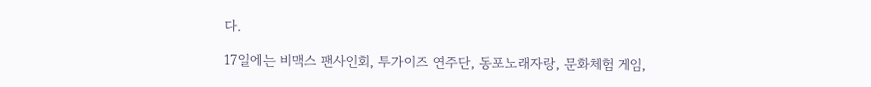다.

17일에는 비맥스 팬사인회, 투가이즈 연주단, 동포노래자랑, 문화체험 게임,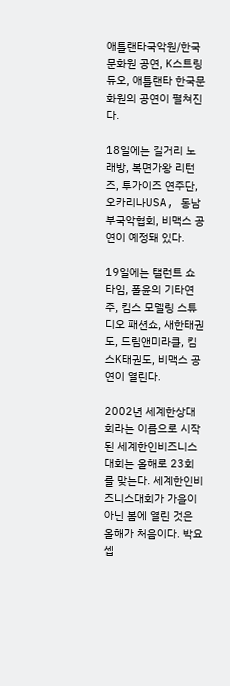애틀랜타국악원/한국문화원 공연, K스트링 듀오, 애틀랜타 한국문화원의 공연이 펼쳐진다.

18일에는 길거리 노래방, 복면가왕 리턴즈, 투가이즈 연주단, 오카리나USA, 동남부국악협회, 비맥스 공연이 예정돼 있다.

19일에는 탤런트 쇼타임, 폴윤의 기타연주, 킴스 모델링 스튜디오 패션쇼, 새한태권도, 드림앤미라클, 킴스K태권도, 비맥스 공연이 열린다.

2002년 세계한상대회라는 이름으로 시작된 세계한인비즈니스대회는 올해로 23회를 맞는다. 세계한인비즈니스대회가 가을이 아닌 봄에 열린 것은 올해가 처음이다. 박요셉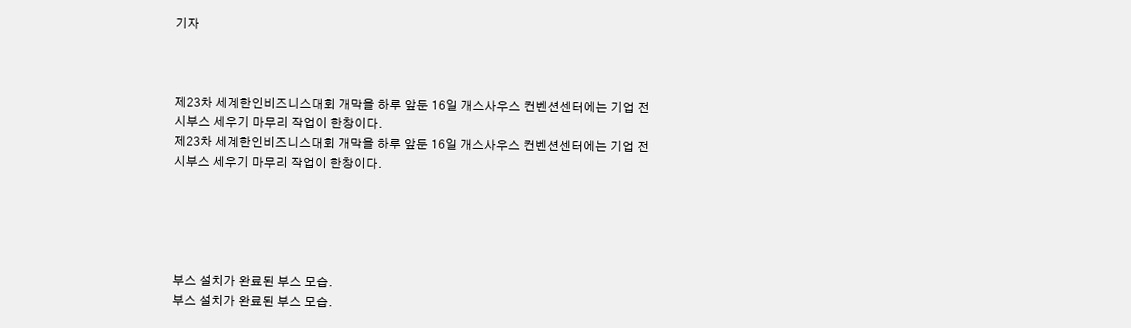기자



제23차 세계한인비즈니스대회 개막을 하루 앞둔 16일 개스사우스 컨벤션센터에는 기업 전시부스 세우기 마무리 작업이 한창이다.
제23차 세계한인비즈니스대회 개막을 하루 앞둔 16일 개스사우스 컨벤션센터에는 기업 전시부스 세우기 마무리 작업이 한창이다.





부스 설치가 완료된 부스 모습.
부스 설치가 완료된 부스 모습.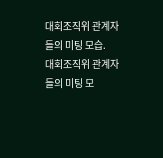대회조직위 관계자들의 미팅 모습.
대회조직위 관계자들의 미팅 모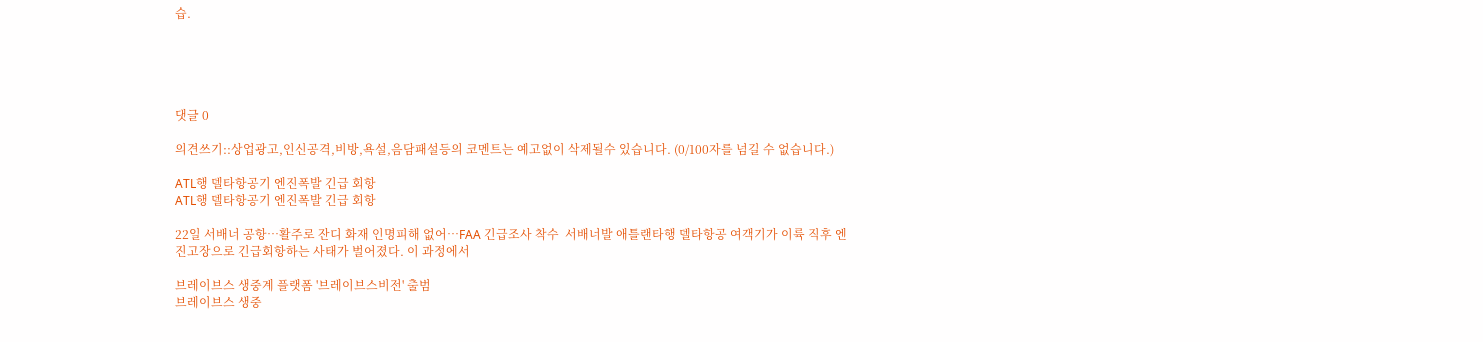습.





댓글 0

의견쓰기::상업광고,인신공격,비방,욕설,음담패설등의 코멘트는 예고없이 삭제될수 있습니다. (0/100자를 넘길 수 없습니다.)

ATL행 델타항공기 엔진폭발 긴급 회항
ATL행 델타항공기 엔진폭발 긴급 회항

22일 서배너 공항…활주로 잔디 화재 인명피해 없어…FAA 긴급조사 착수  서배너발 애틀랜타행 델타항공 여객기가 이륙 직후 엔진고장으로 긴급회항하는 사태가 벌어졌다. 이 과정에서

브레이브스 생중계 플랫폼 '브레이브스비전' 출범
브레이브스 생중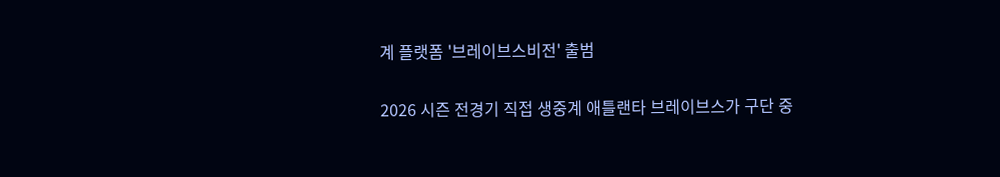계 플랫폼 '브레이브스비전' 출범

2026 시즌 전경기 직접 생중계 애틀랜타 브레이브스가 구단 중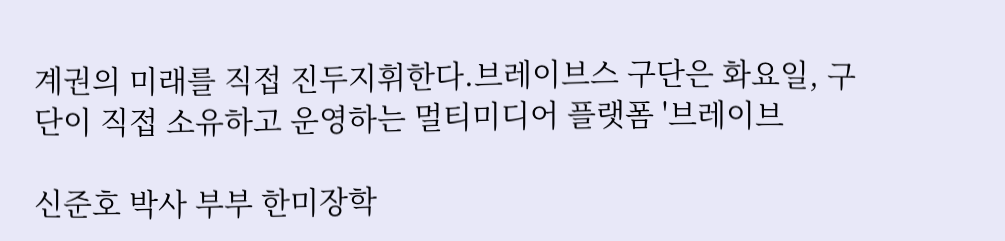계권의 미래를 직접 진두지휘한다.브레이브스 구단은 화요일, 구단이 직접 소유하고 운영하는 멀티미디어 플랫폼 '브레이브

신준호 박사 부부 한미장학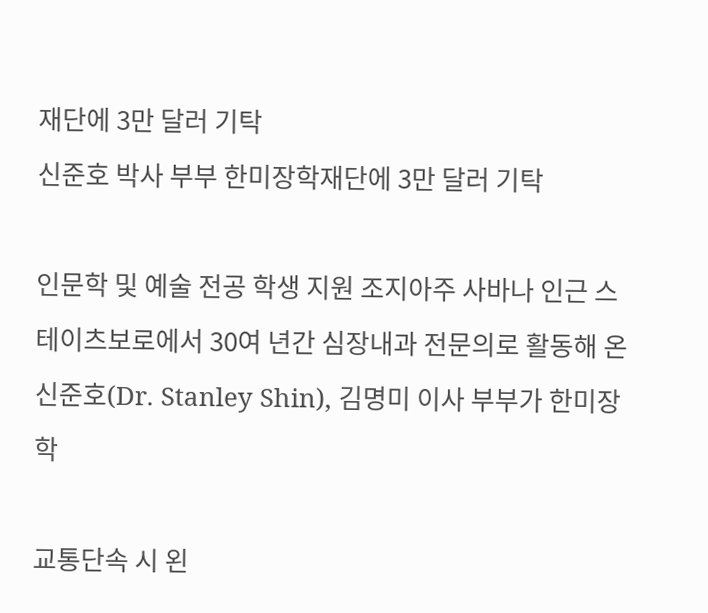재단에 3만 달러 기탁
신준호 박사 부부 한미장학재단에 3만 달러 기탁

인문학 및 예술 전공 학생 지원 조지아주 사바나 인근 스테이츠보로에서 30여 년간 심장내과 전문의로 활동해 온 신준호(Dr. Stanley Shin), 김명미 이사 부부가 한미장학

교통단속 시 왼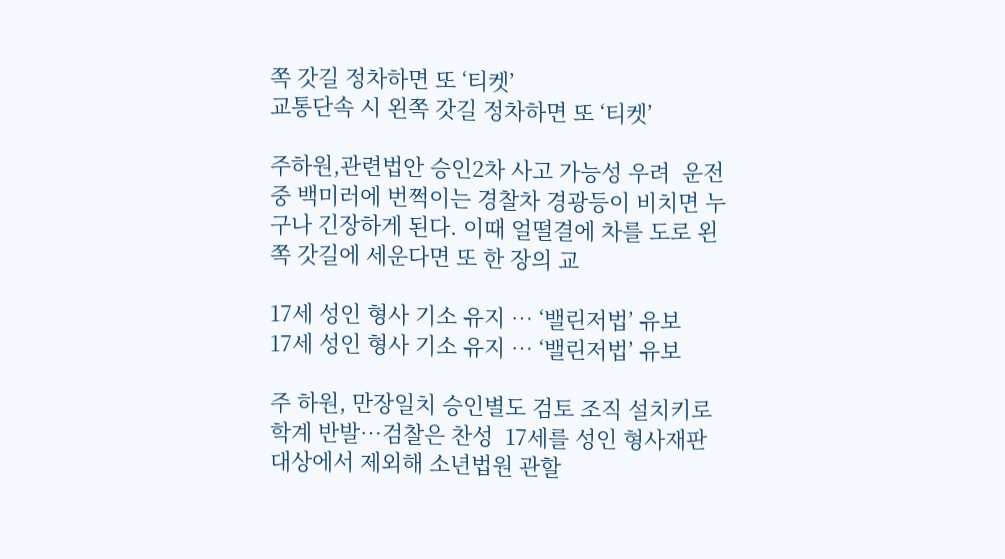쪽 갓길 정차하면 또 ‘티켓’
교통단속 시 왼쪽 갓길 정차하면 또 ‘티켓’

주하원,관련법안 승인2차 사고 가능성 우려  운전 중 백미러에 번쩍이는 경찰차 경광등이 비치면 누구나 긴장하게 된다. 이때 얼떨결에 차를 도로 왼쪽 갓길에 세운다면 또 한 장의 교

17세 성인 형사 기소 유지 … ‘밸린저법’ 유보
17세 성인 형사 기소 유지 … ‘밸린저법’ 유보

주 하원, 만장일치 승인별도 검토 조직 설치키로학계 반발…검찰은 찬성  17세를 성인 형사재판 대상에서 제외해 소년법원 관할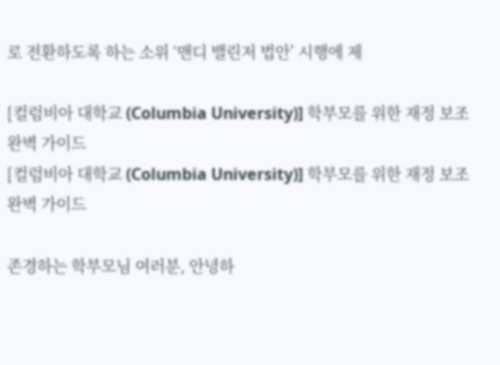로 전환하도록 하는 소위 ‘맨디 밸린저 법안’ 시행에 제

[컬럼비아 대학교 (Columbia University)] 학부모를 위한 재정 보조 완벽 가이드
[컬럼비아 대학교 (Columbia University)] 학부모를 위한 재정 보조 완벽 가이드

존경하는 학부모님 여러분, 안녕하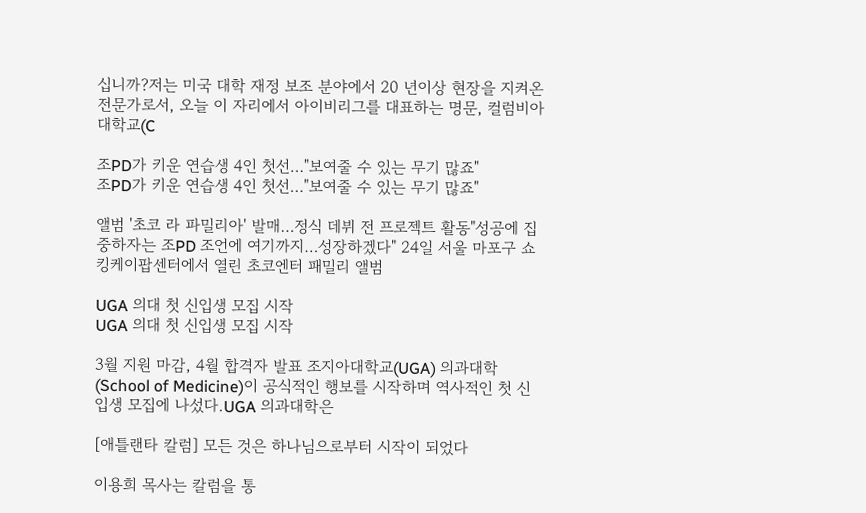십니까?저는 미국 대학 재정 보조 분야에서 20 년이상 현장을 지켜온 전문가로서, 오늘 이 자리에서 아이비리그를 대표하는 명문, 컬럼비아 대학교(C

조PD가 키운 연습생 4인 첫선…"보여줄 수 있는 무기 많죠"
조PD가 키운 연습생 4인 첫선…"보여줄 수 있는 무기 많죠"

앨범 '초코 라 파밀리아' 발매…정식 데뷔 전 프로젝트 활동"성공에 집중하자는 조PD 조언에 여기까지…성장하겠다" 24일 서울 마포구 쇼킹케이팝센터에서 열린 초코엔터 패밀리 앨범

UGA 의대 첫 신입생 모집 시작
UGA 의대 첫 신입생 모집 시작

3월 지원 마감, 4월 합격자 발표 조지아대학교(UGA) 의과대학(School of Medicine)이 공식적인 행보를 시작하며 역사적인 첫 신입생 모집에 나섰다.UGA 의과대학은

[애틀랜타 칼럼] 모든 것은 하나님으로부터 시작이 되었다

이용희 목사는 칼럼을 통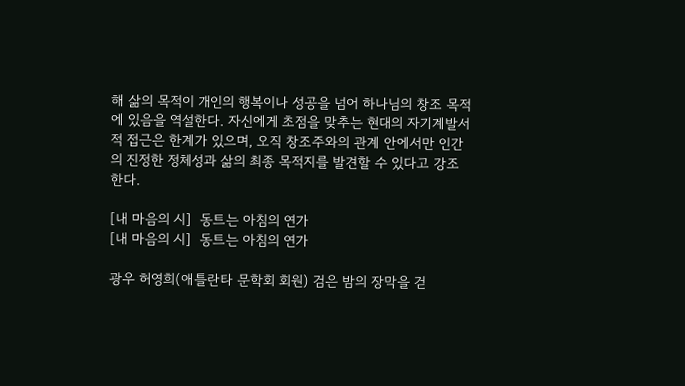해 삶의 목적이 개인의 행복이나 성공을 넘어 하나님의 창조 목적에 있음을 역설한다. 자신에게 초점을 맞추는 현대의 자기계발서적 접근은 한계가 있으며, 오직 창조주와의 관계 안에서만 인간의 진정한 정체성과 삶의 최종 목적지를 발견할 수 있다고 강조한다.

[내 마음의 시]  동트는 아침의 연가
[내 마음의 시]  동트는 아침의 연가

광우 허영희(애틀란타 문학회 회원) 검은 밤의 장막을 걷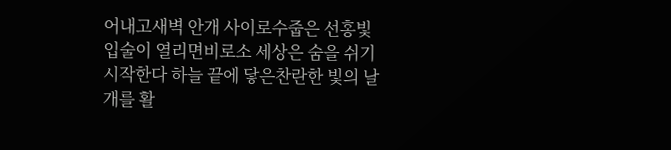어내고새벽 안개 사이로수줍은 선홍빛 입술이 열리면비로소 세상은 숨을 쉬기 시작한다 하늘 끝에 닿은찬란한 빛의 날개를 활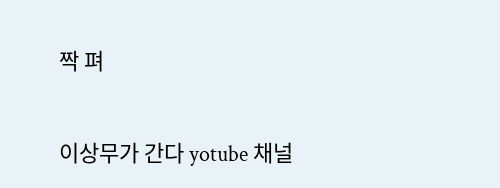짝 펴

이상무가 간다 yotube 채널